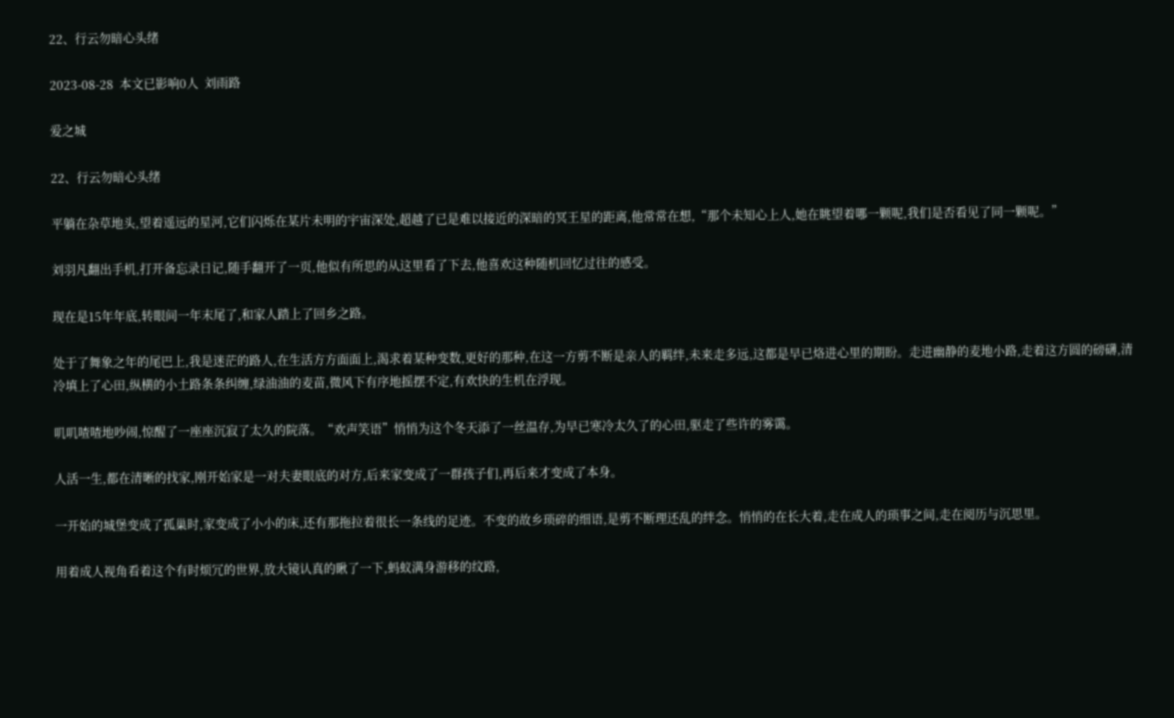22、行云勿暗心头绪

2023-08-28  本文已影响0人  刘雨路

爱之城

22、行云勿暗心头绪

平躺在杂草地头,望着遥远的星河,它们闪烁在某片未明的宇宙深处,超越了已是难以接近的深暗的冥王星的距离,他常常在想,“那个未知心上人,她在眺望着哪一颗呢,我们是否看见了同一颗呢。”

刘羽凡翻出手机,打开备忘录日记,随手翻开了一页,他似有所思的从这里看了下去,他喜欢这种随机回忆过往的感受。

现在是15年年底,转眼间一年末尾了,和家人踏上了回乡之路。

处于了舞象之年的尾巴上,我是迷茫的路人,在生活方方面面上,渴求着某种变数,更好的那种,在这一方剪不断是亲人的羁绊,未来走多远,这都是早已烙进心里的期盼。走进幽静的麦地小路,走着这方圆的磅礴,清冷填上了心田,纵横的小土路条条纠缠,绿油油的麦苗,微风下有序地摇摆不定,有欢快的生机在浮现。

叽叽喳喳地吵闹,惊醒了一座座沉寂了太久的院落。“欢声笑语”悄悄为这个冬天添了一丝温存,为早已寒冷太久了的心田,驱走了些许的雾霭。

人活一生,都在清晰的找家,刚开始家是一对夫妻眼底的对方,后来家变成了一群孩子们,再后来才变成了本身。

一开始的城堡变成了孤巢时,家变成了小小的床,还有那拖拉着很长一条线的足迹。不变的故乡琐碎的细语,是剪不断理还乱的绊念。悄悄的在长大着,走在成人的琐事之间,走在阅历与沉思里。

用着成人视角看着这个有时烦冗的世界,放大镜认真的瞅了一下,蚂蚁满身游移的纹路,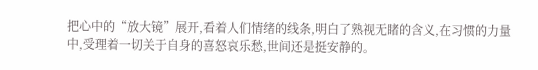把心中的“放大镜”展开,看着人们情绪的线条,明白了熟视无睹的含义,在习惯的力量中,受理着一切关于自身的喜怒哀乐愁,世间还是挺安静的。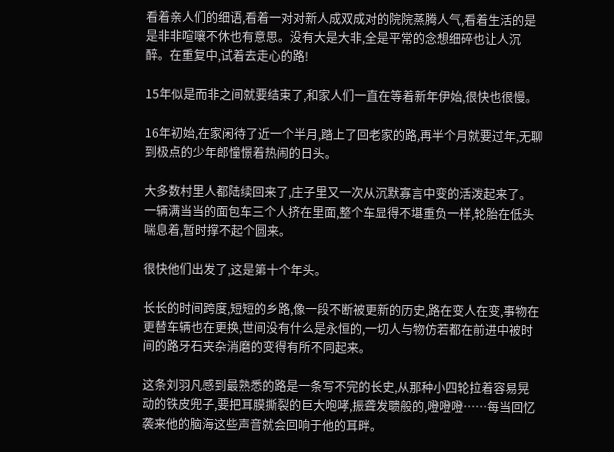看着亲人们的细语,看着一对对新人成双成对的院院蒸腾人气,看着生活的是是非非喧嚷不休也有意思。没有大是大非,全是平常的念想细碎也让人沉醉。在重复中,试着去走心的路!

15年似是而非之间就要结束了,和家人们一直在等着新年伊始,很快也很慢。

16年初始,在家闲待了近一个半月,踏上了回老家的路,再半个月就要过年,无聊到极点的少年郎憧憬着热闹的日头。

大多数村里人都陆续回来了,庄子里又一次从沉默寡言中变的活泼起来了。一辆满当当的面包车三个人挤在里面,整个车显得不堪重负一样,轮胎在低头喘息着,暂时撑不起个圆来。

很快他们出发了,这是第十个年头。

长长的时间跨度,短短的乡路,像一段不断被更新的历史,路在变人在变,事物在更替车辆也在更换,世间没有什么是永恒的,一切人与物仿若都在前进中被时间的路牙石夹杂消磨的变得有所不同起来。

这条刘羽凡感到最熟悉的路是一条写不完的长史,从那种小四轮拉着容易晃动的铁皮兜子,要把耳膜撕裂的巨大咆哮,振聋发聩般的,噔噔噔……每当回忆袭来他的脑海这些声音就会回响于他的耳畔。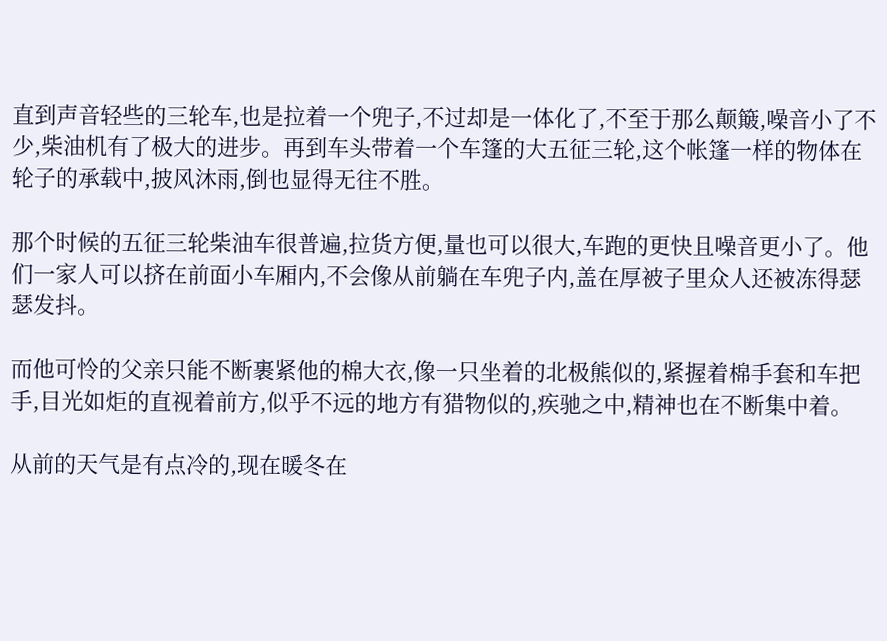直到声音轻些的三轮车,也是拉着一个兜子,不过却是一体化了,不至于那么颠簸,噪音小了不少,柴油机有了极大的进步。再到车头带着一个车篷的大五征三轮,这个帐篷一样的物体在轮子的承载中,披风沐雨,倒也显得无往不胜。

那个时候的五征三轮柴油车很普遍,拉货方便,量也可以很大,车跑的更快且噪音更小了。他们一家人可以挤在前面小车厢内,不会像从前躺在车兜子内,盖在厚被子里众人还被冻得瑟瑟发抖。

而他可怜的父亲只能不断裹紧他的棉大衣,像一只坐着的北极熊似的,紧握着棉手套和车把手,目光如炬的直视着前方,似乎不远的地方有猎物似的,疾驰之中,精神也在不断集中着。

从前的天气是有点冷的,现在暖冬在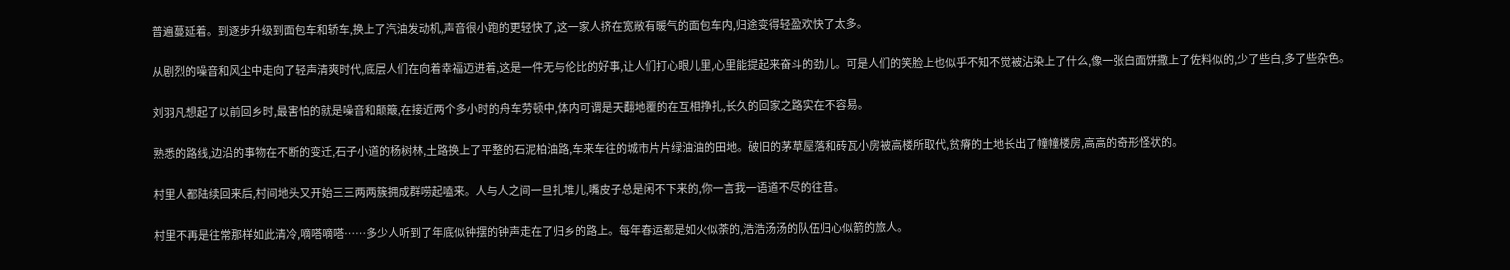普遍蔓延着。到逐步升级到面包车和轿车,换上了汽油发动机,声音很小跑的更轻快了,这一家人挤在宽敞有暖气的面包车内,归途变得轻盈欢快了太多。

从剧烈的噪音和风尘中走向了轻声清爽时代,底层人们在向着幸福迈进着,这是一件无与伦比的好事,让人们打心眼儿里,心里能提起来奋斗的劲儿。可是人们的笑脸上也似乎不知不觉被沾染上了什么,像一张白面饼撒上了佐料似的,少了些白,多了些杂色。

刘羽凡想起了以前回乡时,最害怕的就是噪音和颠簸,在接近两个多小时的舟车劳顿中,体内可谓是天翻地覆的在互相挣扎,长久的回家之路实在不容易。

熟悉的路线,边沿的事物在不断的变迁,石子小道的杨树林,土路换上了平整的石泥柏油路,车来车往的城市片片绿油油的田地。破旧的茅草屋落和砖瓦小房被高楼所取代,贫瘠的土地长出了幢幢楼房,高高的奇形怪状的。

村里人都陆续回来后,村间地头又开始三三两两簇拥成群唠起嗑来。人与人之间一旦扎堆儿,嘴皮子总是闲不下来的,你一言我一语道不尽的往昔。

村里不再是往常那样如此清冷,嘀嗒嘀嗒……多少人听到了年底似钟摆的钟声走在了归乡的路上。每年春运都是如火似荼的,浩浩汤汤的队伍归心似箭的旅人。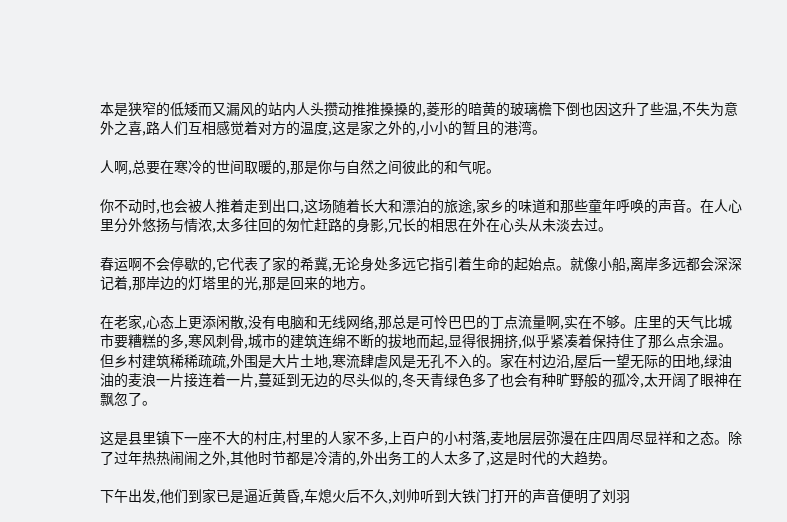本是狭窄的低矮而又漏风的站内人头攒动推推搡搡的,菱形的暗黄的玻璃檐下倒也因这升了些温,不失为意外之喜,路人们互相感觉着对方的温度,这是家之外的,小小的暂且的港湾。

人啊,总要在寒冷的世间取暖的,那是你与自然之间彼此的和气呢。

你不动时,也会被人推着走到出口,这场随着长大和漂泊的旅途,家乡的味道和那些童年呼唤的声音。在人心里分外悠扬与情浓,太多往回的匆忙赶路的身影,冗长的相思在外在心头从未淡去过。

春运啊不会停歇的,它代表了家的希冀,无论身处多远它指引着生命的起始点。就像小船,离岸多远都会深深记着,那岸边的灯塔里的光,那是回来的地方。

在老家,心态上更添闲散,没有电脑和无线网络,那总是可怜巴巴的丁点流量啊,实在不够。庄里的天气比城市要糟糕的多,寒风刺骨,城市的建筑连绵不断的拔地而起,显得很拥挤,似乎紧凑着保持住了那么点余温。但乡村建筑稀稀疏疏,外围是大片土地,寒流肆虐风是无孔不入的。家在村边沿,屋后一望无际的田地,绿油油的麦浪一片接连着一片,蔓延到无边的尽头似的,冬天青绿色多了也会有种旷野般的孤冷,太开阔了眼神在飘忽了。

这是县里镇下一座不大的村庄,村里的人家不多,上百户的小村落,麦地层层弥漫在庄四周尽显祥和之态。除了过年热热闹闹之外,其他时节都是冷清的,外出务工的人太多了,这是时代的大趋势。

下午出发,他们到家已是逼近黄昏,车熄火后不久,刘帅听到大铁门打开的声音便明了刘羽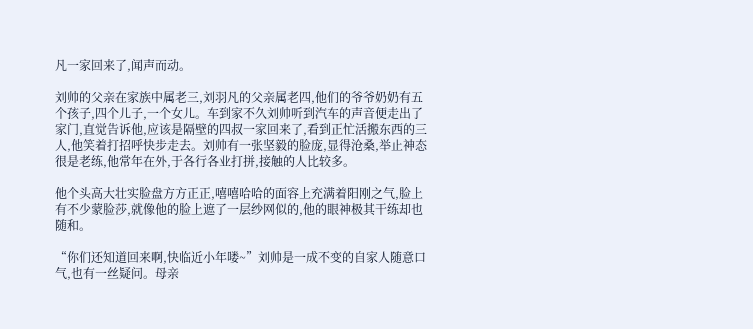凡一家回来了,闻声而动。

刘帅的父亲在家族中属老三,刘羽凡的父亲属老四,他们的爷爷奶奶有五个孩子,四个儿子,一个女儿。车到家不久刘帅听到汽车的声音便走出了家门,直觉告诉他,应该是隔壁的四叔一家回来了,看到正忙活搬东西的三人,他笑着打招呼快步走去。刘帅有一张坚毅的脸庞,显得沧桑,举止神态很是老练,他常年在外,于各行各业打拼,接触的人比较多。

他个头高大壮实脸盘方方正正,嘻嘻哈哈的面容上充满着阳刚之气,脸上有不少蒙脸莎,就像他的脸上遮了一层纱网似的,他的眼神极其干练却也随和。

“你们还知道回来啊,快临近小年喽~”刘帅是一成不变的自家人随意口气,也有一丝疑问。母亲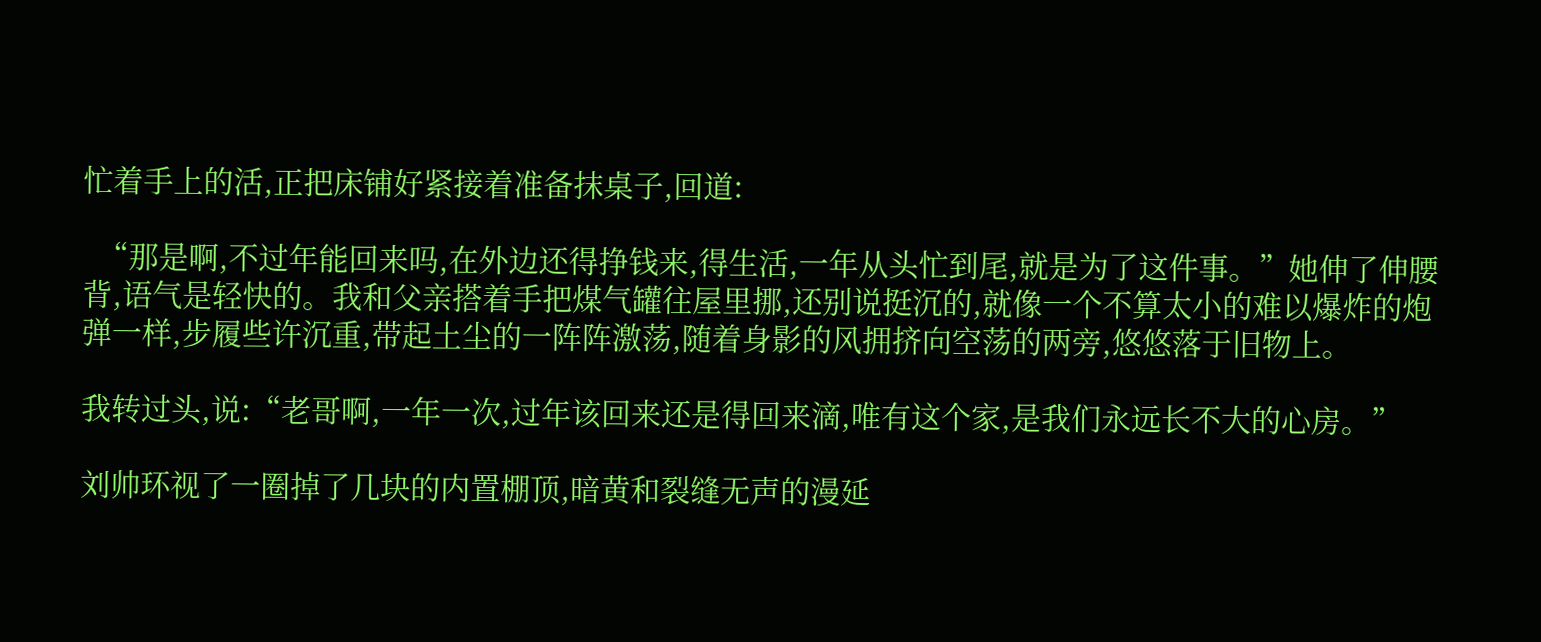忙着手上的活,正把床铺好紧接着准备抹桌子,回道:

  “那是啊,不过年能回来吗,在外边还得挣钱来,得生活,一年从头忙到尾,就是为了这件事。”她伸了伸腰背,语气是轻快的。我和父亲搭着手把煤气罐往屋里挪,还别说挺沉的,就像一个不算太小的难以爆炸的炮弹一样,步履些许沉重,带起土尘的一阵阵激荡,随着身影的风拥挤向空荡的两旁,悠悠落于旧物上。

我转过头,说:“老哥啊,一年一次,过年该回来还是得回来滴,唯有这个家,是我们永远长不大的心房。”

刘帅环视了一圈掉了几块的内置棚顶,暗黄和裂缝无声的漫延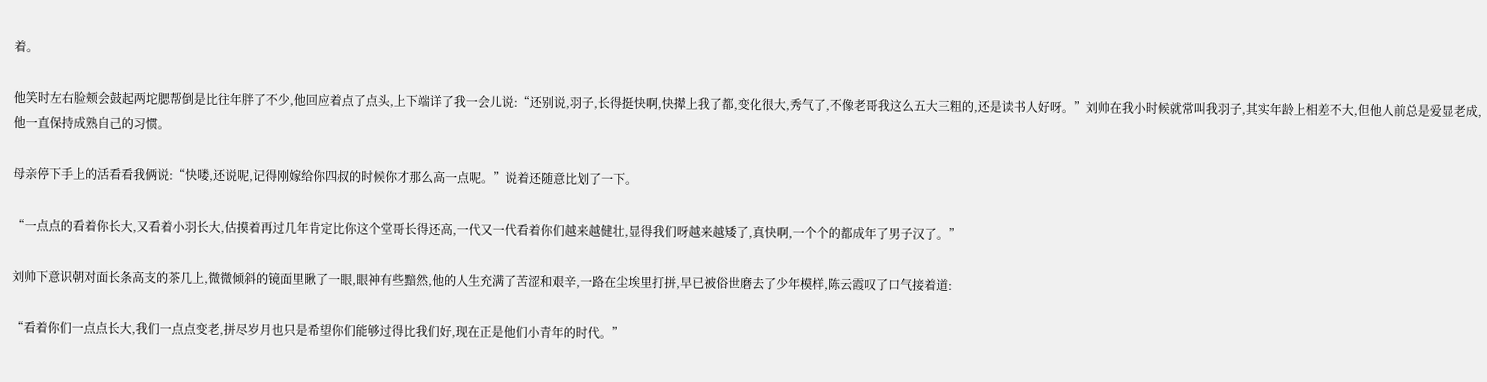着。

他笑时左右脸颊会鼓起两坨腮帮倒是比往年胖了不少,他回应着点了点头,上下端详了我一会儿说:“还别说,羽子,长得挺快啊,快撵上我了都,变化很大,秀气了,不像老哥我这么五大三粗的,还是读书人好呀。”刘帅在我小时候就常叫我羽子,其实年龄上相差不大,但他人前总是爱显老成,他一直保持成熟自己的习惯。

母亲停下手上的活看看我俩说:“快喽,还说呢,记得刚嫁给你四叔的时候你才那么高一点呢。”说着还随意比划了一下。

“一点点的看着你长大,又看着小羽长大,估摸着再过几年肯定比你这个堂哥长得还高,一代又一代看着你们越来越健壮,显得我们呀越来越矮了,真快啊,一个个的都成年了男子汉了。”

刘帅下意识朝对面长条高支的茶几上,微微倾斜的镜面里瞅了一眼,眼神有些黯然,他的人生充满了苦涩和艰辛,一路在尘埃里打拼,早已被俗世磨去了少年模样,陈云霞叹了口气接着道:

“看着你们一点点长大,我们一点点变老,拼尽岁月也只是希望你们能够过得比我们好,现在正是他们小青年的时代。”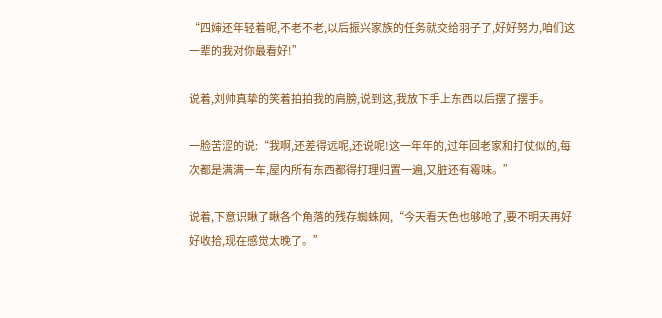“四婶还年轻着呢,不老不老,以后振兴家族的任务就交给羽子了,好好努力,咱们这一辈的我对你最看好!”

说着,刘帅真挚的笑着拍拍我的肩膀,说到这,我放下手上东西以后摆了摆手。

一脸苦涩的说:“我啊,还差得远呢,还说呢!这一年年的,过年回老家和打仗似的,每次都是满满一车,屋内所有东西都得打理归置一遍,又脏还有霉味。”

说着,下意识瞅了瞅各个角落的残存蜘蛛网,“今天看天色也够呛了,要不明天再好好收拾,现在感觉太晚了。”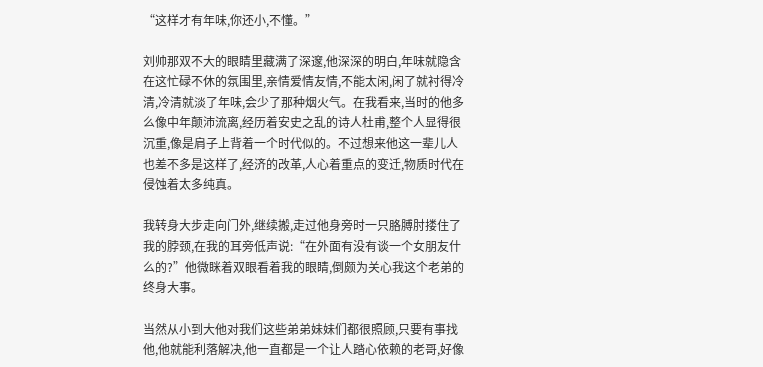“这样才有年味,你还小,不懂。”

刘帅那双不大的眼睛里藏满了深邃,他深深的明白,年味就隐含在这忙碌不休的氛围里,亲情爱情友情,不能太闲,闲了就衬得冷清,冷清就淡了年味,会少了那种烟火气。在我看来,当时的他多么像中年颠沛流离,经历着安史之乱的诗人杜甫,整个人显得很沉重,像是肩子上背着一个时代似的。不过想来他这一辈儿人也差不多是这样了,经济的改革,人心着重点的变迁,物质时代在侵蚀着太多纯真。

我转身大步走向门外,继续搬,走过他身旁时一只胳膊肘搂住了我的脖颈,在我的耳旁低声说:“在外面有没有谈一个女朋友什么的?”他微眯着双眼看着我的眼睛,倒颇为关心我这个老弟的终身大事。

当然从小到大他对我们这些弟弟妹妹们都很照顾,只要有事找他,他就能利落解决,他一直都是一个让人踏心依赖的老哥,好像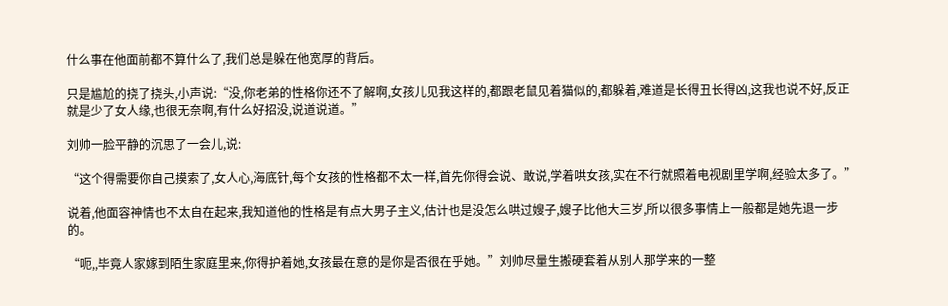什么事在他面前都不算什么了,我们总是躲在他宽厚的背后。

只是尴尬的挠了挠头,小声说:“没,你老弟的性格你还不了解啊,女孩儿见我这样的,都跟老鼠见着猫似的,都躲着,难道是长得丑长得凶,这我也说不好,反正就是少了女人缘,也很无奈啊,有什么好招没,说道说道。”

刘帅一脸平静的沉思了一会儿,说:

“这个得需要你自己摸索了,女人心,海底针,每个女孩的性格都不太一样,首先你得会说、敢说,学着哄女孩,实在不行就照着电视剧里学啊,经验太多了。”

说着,他面容神情也不太自在起来,我知道他的性格是有点大男子主义,估计也是没怎么哄过嫂子,嫂子比他大三岁,所以很多事情上一般都是她先退一步的。

“呃,,毕竟人家嫁到陌生家庭里来,你得护着她,女孩最在意的是你是否很在乎她。”刘帅尽量生搬硬套着从别人那学来的一整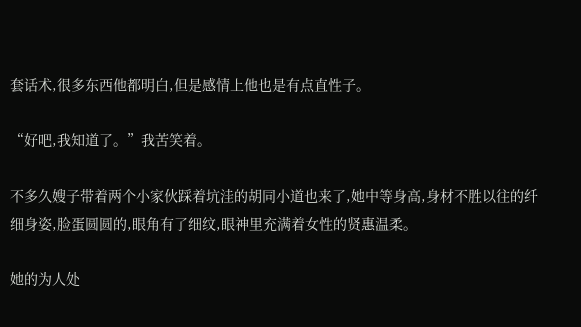套话术,很多东西他都明白,但是感情上他也是有点直性子。

“好吧,我知道了。”我苦笑着。

不多久嫂子带着两个小家伙踩着坑洼的胡同小道也来了,她中等身高,身材不胜以往的纤细身姿,脸蛋圆圆的,眼角有了细纹,眼神里充满着女性的贤惠温柔。

她的为人处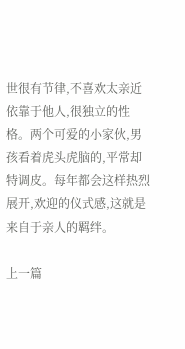世很有节律,不喜欢太亲近依靠于他人,很独立的性格。两个可爱的小家伙,男孩看着虎头虎脑的,平常却特调皮。每年都会这样热烈展开,欢迎的仪式感,这就是来自于亲人的羁绊。

上一篇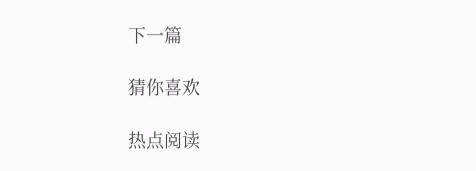下一篇

猜你喜欢

热点阅读